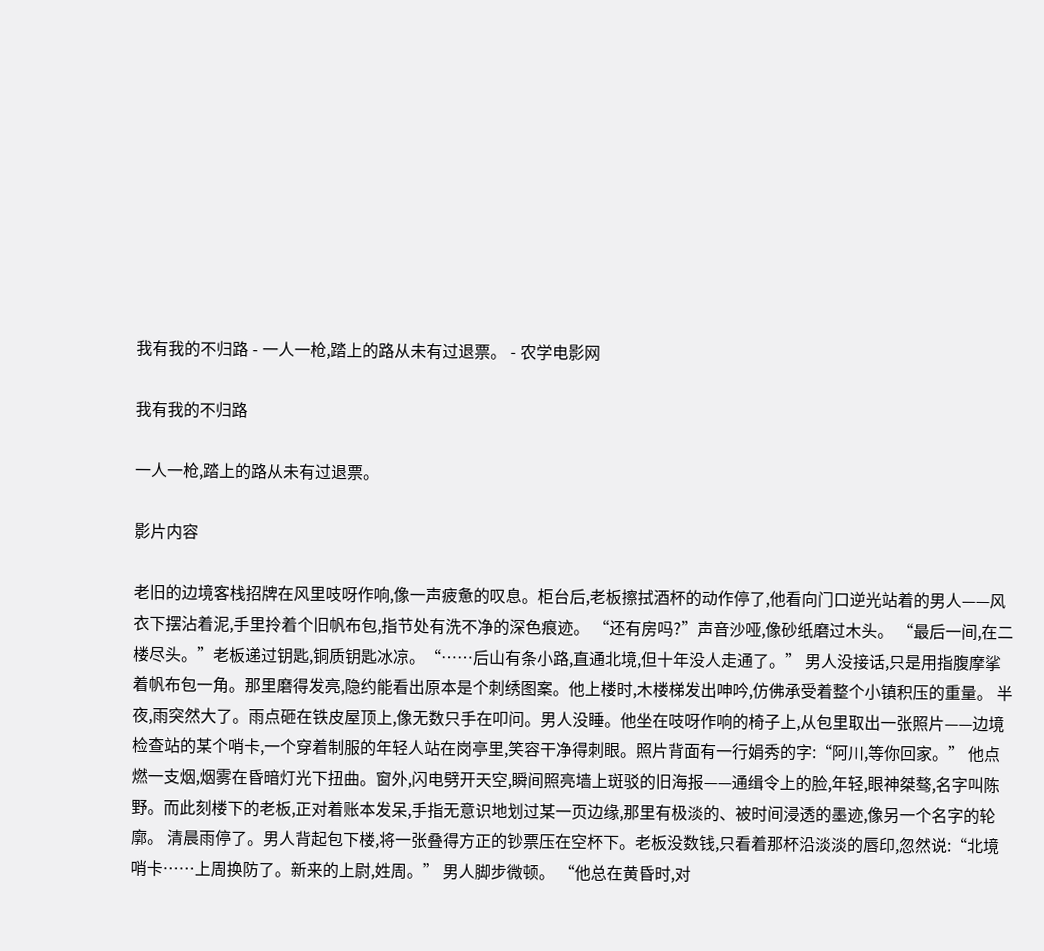我有我的不归路 - 一人一枪,踏上的路从未有过退票。 - 农学电影网

我有我的不归路

一人一枪,踏上的路从未有过退票。

影片内容

老旧的边境客栈招牌在风里吱呀作响,像一声疲惫的叹息。柜台后,老板擦拭酒杯的动作停了,他看向门口逆光站着的男人——风衣下摆沾着泥,手里拎着个旧帆布包,指节处有洗不净的深色痕迹。 “还有房吗?”声音沙哑,像砂纸磨过木头。 “最后一间,在二楼尽头。”老板递过钥匙,铜质钥匙冰凉。“……后山有条小路,直通北境,但十年没人走通了。” 男人没接话,只是用指腹摩挲着帆布包一角。那里磨得发亮,隐约能看出原本是个刺绣图案。他上楼时,木楼梯发出呻吟,仿佛承受着整个小镇积压的重量。 半夜,雨突然大了。雨点砸在铁皮屋顶上,像无数只手在叩问。男人没睡。他坐在吱呀作响的椅子上,从包里取出一张照片——边境检查站的某个哨卡,一个穿着制服的年轻人站在岗亭里,笑容干净得刺眼。照片背面有一行娟秀的字:“阿川,等你回家。” 他点燃一支烟,烟雾在昏暗灯光下扭曲。窗外,闪电劈开天空,瞬间照亮墙上斑驳的旧海报——通缉令上的脸,年轻,眼神桀骜,名字叫陈野。而此刻楼下的老板,正对着账本发呆,手指无意识地划过某一页边缘,那里有极淡的、被时间浸透的墨迹,像另一个名字的轮廓。 清晨雨停了。男人背起包下楼,将一张叠得方正的钞票压在空杯下。老板没数钱,只看着那杯沿淡淡的唇印,忽然说:“北境哨卡……上周换防了。新来的上尉,姓周。” 男人脚步微顿。 “他总在黄昏时,对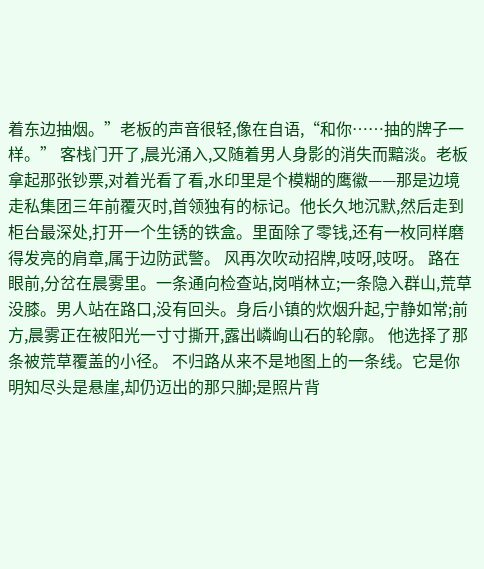着东边抽烟。”老板的声音很轻,像在自语,“和你……抽的牌子一样。” 客栈门开了,晨光涌入,又随着男人身影的消失而黯淡。老板拿起那张钞票,对着光看了看,水印里是个模糊的鹰徽——那是边境走私集团三年前覆灭时,首领独有的标记。他长久地沉默,然后走到柜台最深处,打开一个生锈的铁盒。里面除了零钱,还有一枚同样磨得发亮的肩章,属于边防武警。 风再次吹动招牌,吱呀,吱呀。 路在眼前,分岔在晨雾里。一条通向检查站,岗哨林立;一条隐入群山,荒草没膝。男人站在路口,没有回头。身后小镇的炊烟升起,宁静如常;前方,晨雾正在被阳光一寸寸撕开,露出嶙峋山石的轮廓。 他选择了那条被荒草覆盖的小径。 不归路从来不是地图上的一条线。它是你明知尽头是悬崖,却仍迈出的那只脚;是照片背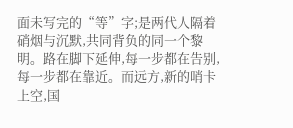面未写完的“等”字;是两代人隔着硝烟与沉默,共同背负的同一个黎明。路在脚下延伸,每一步都在告别,每一步都在靠近。而远方,新的哨卡上空,国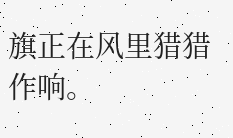旗正在风里猎猎作响。